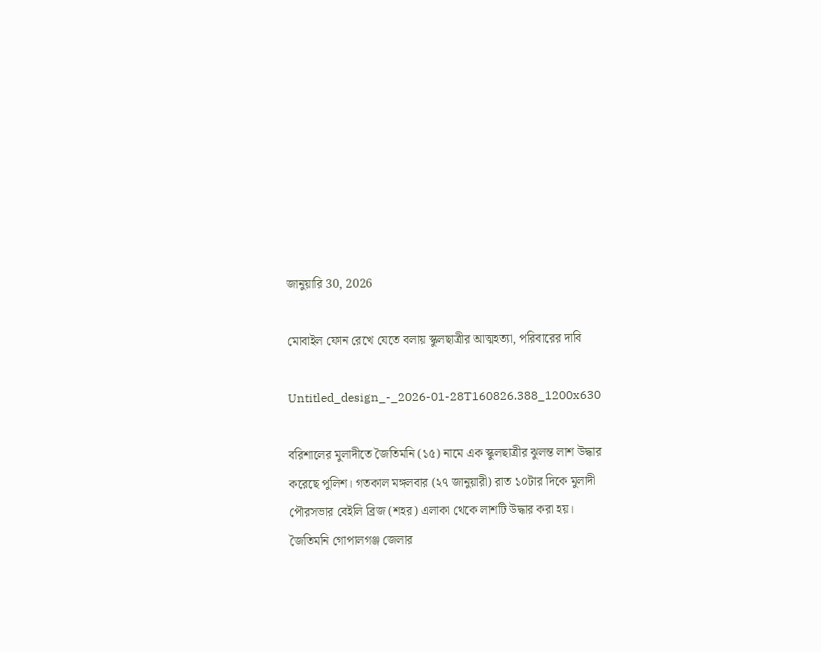জানুয়ারি 30, 2026

মোবাইল ফোন রেখে যেতে বলায় স্কুলছাত্রীর আত্মহত্যা, পরিবারের দাবি

Untitled_design_-_2026-01-28T160826.388_1200x630

বরিশালের মুলাদীতে জৈতিমনি (১৫) নামে এক স্কুলছাত্রীর ঝুলন্ত লাশ উদ্ধার করেছে পুলিশ। গতকাল মঙ্গলবার (২৭ জানুয়ারী) রাত ১০টার দিকে মুলাদী পৌরসভার বেইলি ব্রিজ (শহর) এলাকা থেকে লাশটি উদ্ধার করা হয়।
জৈতিমনি গোপালগঞ্জ জেলার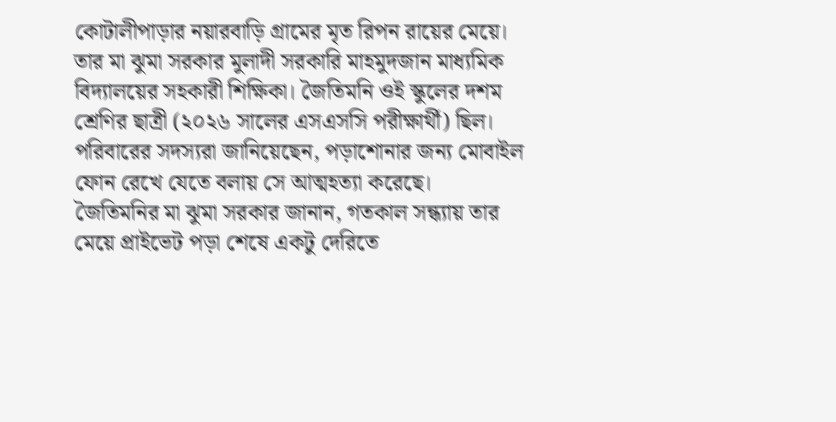কোটালীপাড়ার নয়ারবাড়ি গ্রামের মৃত রিপন রায়ের মেয়ে। তার মা ঝুমা সরকার মুলাদী সরকারি মাহমুদজান মাধ্যমিক বিদ্যালয়ের সহকারী শিক্ষিকা। জৈতিমনি ওই স্কুলের দশম শ্রেণির ছাত্রী (২০২৬ সালের এসএসসি পরীক্ষার্থী) ছিল। পরিবারের সদস্যরা জানিয়েছেন, পড়াশোনার জন্য মোবাইল ফোন রেখে যেতে বলায় সে আত্মহত্যা করেছে।
জৈতিমনির মা ঝুমা সরকার জানান, গতকাল সন্ধ্যায় তার মেয়ে প্রাইভেট পড়া শেষে একটু দেরিতে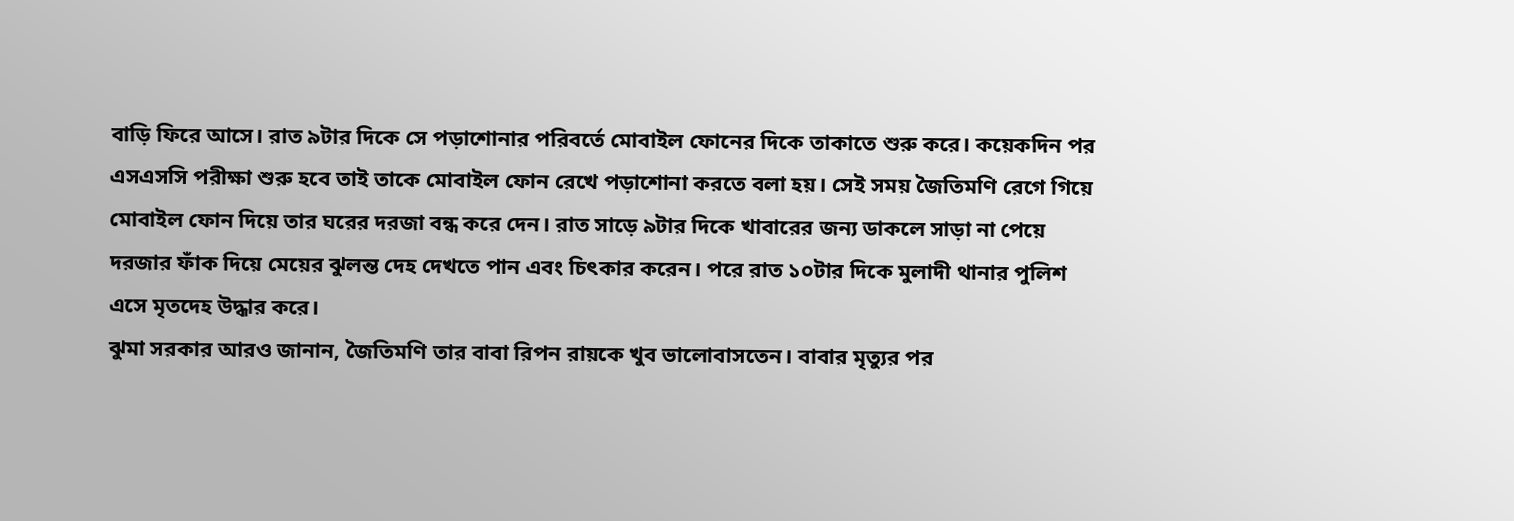বাড়ি ফিরে আসে। রাত ৯টার দিকে সে পড়াশোনার পরিবর্তে মোবাইল ফোনের দিকে তাকাতে শুরু করে। কয়েকদিন পর এসএসসি পরীক্ষা শুরু হবে তাই তাকে মোবাইল ফোন রেখে পড়াশোনা করতে বলা হয়। সেই সময় জৈতিমণি রেগে গিয়ে মোবাইল ফোন দিয়ে তার ঘরের দরজা বন্ধ করে দেন। রাত সাড়ে ৯টার দিকে খাবারের জন্য ডাকলে সাড়া না পেয়ে দরজার ফাঁক দিয়ে মেয়ের ঝুলন্ত দেহ দেখতে পান এবং চিৎকার করেন। পরে রাত ১০টার দিকে মুলাদী থানার পুলিশ এসে মৃতদেহ উদ্ধার করে।
ঝুমা সরকার আরও জানান, জৈতিমণি তার বাবা রিপন রায়কে খুব ভালোবাসতেন। বাবার মৃত্যুর পর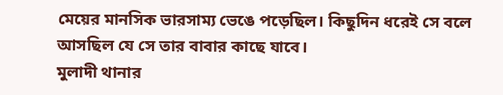মেয়ের মানসিক ভারসাম্য ভেঙে পড়েছিল। কিছুদিন ধরেই সে বলে আসছিল যে সে তার বাবার কাছে যাবে।
মুলাদী থানার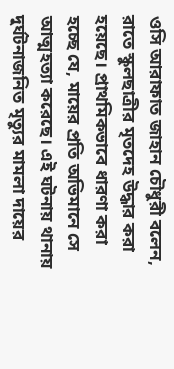ওসি আরাফাত জাহান চৌধুরী বলেন, রাতে স্কুলছাত্রীর মৃতদেহ উদ্ধার করা হয়েছে। প্রাথমিকভাবে ধারণা করা হচ্ছে যে, মায়ের প্রতি অভিমানে সে আত্মহত্যা করেছে। এই ঘটনায় থানায় দুর্ঘটনাজনিত মৃত্যুর মামলা দায়ের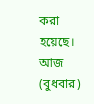করা হয়েছে। আজ (বুধবার)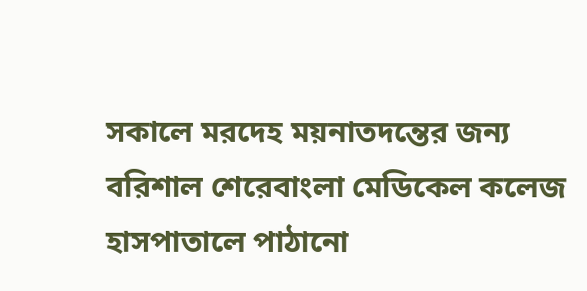সকালে মরদেহ ময়নাতদন্তের জন্য বরিশাল শেরেবাংলা মেডিকেল কলেজ হাসপাতালে পাঠানো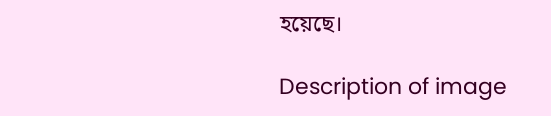হয়েছে।

Description of image